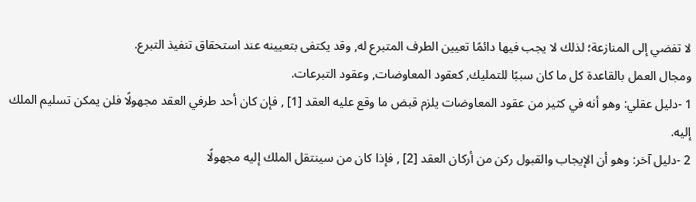لا تفضي إلى المنازعة؛ لذلك لا يجب فيها دائمًا تعيين الطرف المتبرع له, وقد يكتفى بتعيينه عند استحقاق تنفيذ التبرع.
ومجال العمل بالقاعدة كل ما كان سببًا للتمليك, كعقود المعاوضات, وعقود التبرعات.
1 -دليل عقلي: وهو أنه في كثير من عقود المعاوضات يلزم قبض ما وقع عليه العقد [1] , فإن كان أحد طرفي العقد مجهولًا فلن يمكن تسليم الملك إليه.
2 -دليل آخر: وهو أن الإيجاب والقبول ركن من أركان العقد [2] , فإذا كان من سينتقل الملك إليه مجهولًا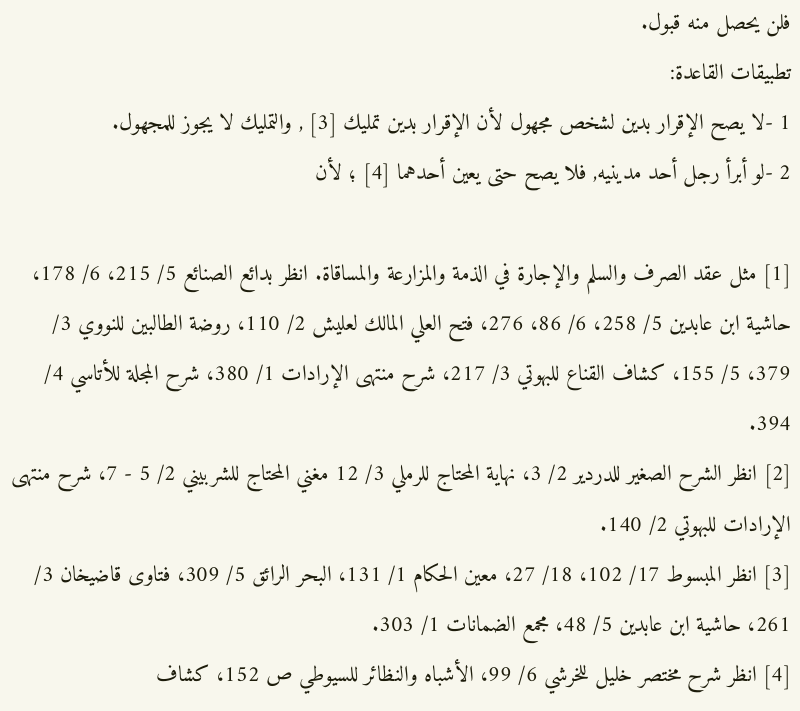فلن يحصل منه قبول.
تطبيقات القاعدة:
1 -لا يصح الإقرار بدين لشخص مجهول لأن الإقرار بدين تمليك [3] , والتمليك لا يجوز للمجهول.
2 -لو أبرأ رجل أحد مدينيه, فلا يصح حتى يعين أحدهما [4] ؛ لأن

[1] مثل عقد الصرف والسلم والإجارة في الذمة والمزارعة والمساقاة. انظر بدائع الصنائع 5/ 215، 6/ 178، حاشية ابن عابدين 5/ 258، 6/ 86، 276، فتح العلي المالك لعليش 2/ 110، روضة الطالبين للنووي 3/ 379، 5/ 155، كشاف القناع للبهوتي 3/ 217، شرح منتهى الإرادات 1/ 380، شرح المجلة للأتاسي 4/ 394.
[2] انظر الشرح الصغير للدردير 2/ 3، نهاية المحتاج للرملي 3/ 12 مغني المحتاج للشربيني 2/ 5 - 7، شرح منتهى الإرادات للبهوتي 2/ 140.
[3] انظر المبسوط 17/ 102، 18/ 27، معين الحكام 1/ 131، البحر الرائق 5/ 309، فتاوى قاضيخان 3/ 261، حاشية ابن عابدين 5/ 48، مجمع الضمانات 1/ 303.
[4] انظر شرح مختصر خليل للخرشي 6/ 99، الأشباه والنظائر للسيوطي ص 152، كشاف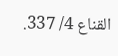القناع 4/ 337.